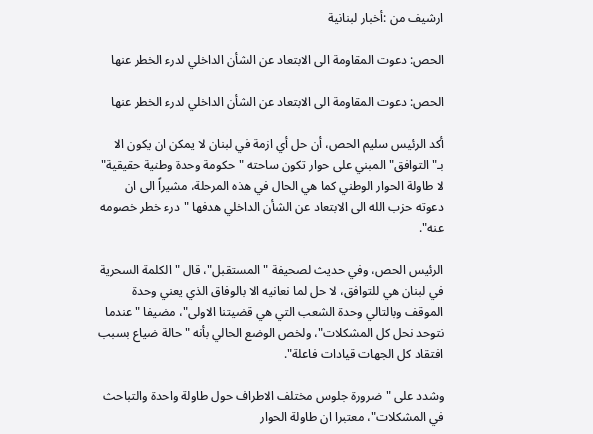ارشيف من :أخبار لبنانية

الحص: دعوت المقاومة الى الابتعاد عن الشأن الداخلي لدرء الخطر عنها

الحص: دعوت المقاومة الى الابتعاد عن الشأن الداخلي لدرء الخطر عنها

أكد الرئيس سليم الحص، أن حل أي ازمة في لبنان لا يمكن ان يكون الا بـ"التوافق" المبني على حوار تكون ساحته "حكومة وحدة وطنية حقيقية" لا طاولة الحوار الوطني كما هي الحال في هذه المرحلة، مشيراً الى ان دعوته حزب الله الى الابتعاد عن الشأن الداخلي هدفها "درء خطر خصومه عنه".

الرئيس الحص، وفي حديث لصحيفة "المستقبل"، قال "الكلمة السحرية في لبنان هي للتوافق، لا حل لما نعانيه الا بالوفاق الذي يعني وحدة الموقف وبالتالي وحدة الشعب التي هي قضيتنا الاولى"، مضيفا "عندما نتوحد نحل كل المشكلات"، ولخص الوضع الحالي بأنه "حالة ضياع بسبب افتقاد كل الجهات قيادات فاعلة".

وشدد على "ضرورة جلوس مختلف الاطراف حول طاولة واحدة والتباحث في المشكلات"، معتبرا ان طاولة الحوار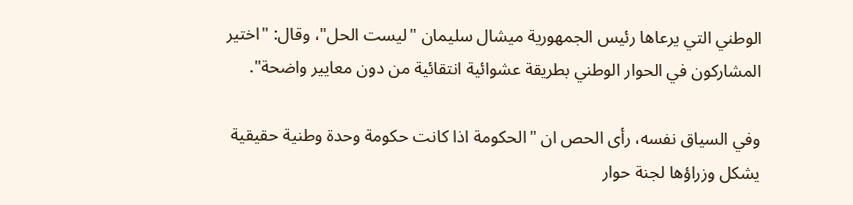الوطني التي يرعاها رئيس الجمهورية ميشال سليمان "ليست الحل"، وقال: "اختير المشاركون في الحوار الوطني بطريقة عشوائية انتقائية من دون معايير واضحة".

وفي السياق نفسه، رأى الحص ان "الحكومة اذا كانت حكومة وحدة وطنية حقيقية يشكل وزراؤها لجنة حوار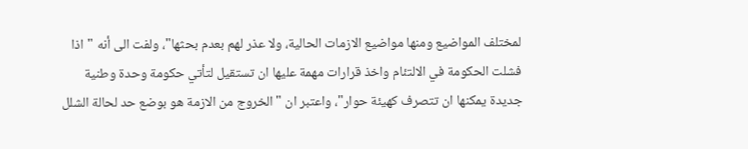لمختلف المواضيع ومنها مواضيع الازمات الحالية، ولا عذر لهم بعدم بحثها"، ولفت الى أنه "اذا فشلت الحكومة في الالتئام واخذ قرارات مهمة عليها ان تستقيل لتأتي حكومة وحدة وطنية جديدة يمكنها ان تتصرف كهيئة حوار"، واعتبر ان "الخروج من الازمة هو بوضع حد لحالة الشلل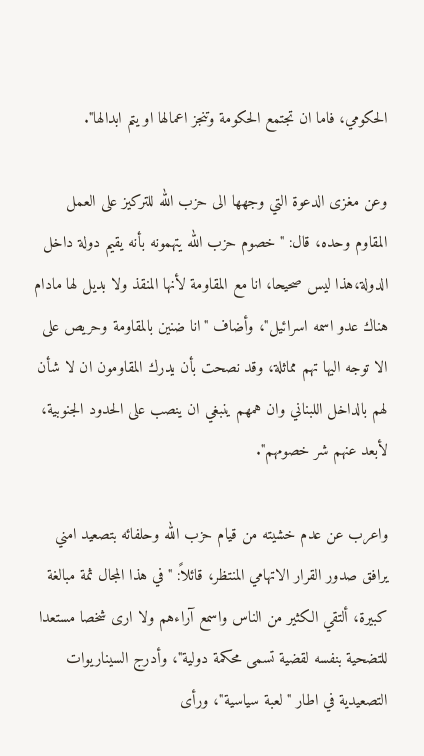الحكومي، فاما ان تجتمع الحكومة وتنجز اعمالها او يتم ابدالها".

وعن مغزى الدعوة التي وجهها الى حزب الله للتركيز على العمل المقاوم وحده، قال: "خصوم حزب الله يتهمونه بأنه يقيم دولة داخل الدولة،هذا ليس صحيحا، انا مع المقاومة لأنها المنقذ ولا بديل لها مادام هناك عدو اسمه اسرائيل"، وأضاف "انا ضنين بالمقاومة وحريص على الا توجه اليها تهم مماثلة، وقد نصحت بأن يدرك المقاومون ان لا شأن لهم بالداخل اللبناني وان همهم ينبغي ان ينصب على الحدود الجنوبية، لأبعد عنهم شر خصومهم".

واعرب عن عدم خشيته من قيام حزب الله وحلفائه بتصعيد امني يرافق صدور القرار الاتهامي المنتظر، قائلاً: "في هذا المجال ثمة مبالغة كبيرة، ألتقي الكثير من الناس واسمع آراءهم ولا ارى شخصا مستعدا للتضحية بنفسه لقضية تسمى محكمة دولية"، وأدرج السيناريوات التصعيدية في اطار "لعبة سياسية"، ورأى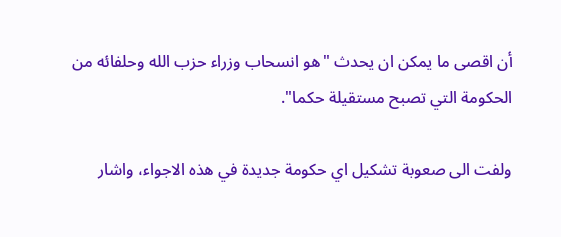أن اقصى ما يمكن ان يحدث "هو انسحاب وزراء حزب الله وحلفائه من الحكومة التي تصبح مستقيلة حكما".

ولفت الى صعوبة تشكيل اي حكومة جديدة في هذه الاجواء، واشار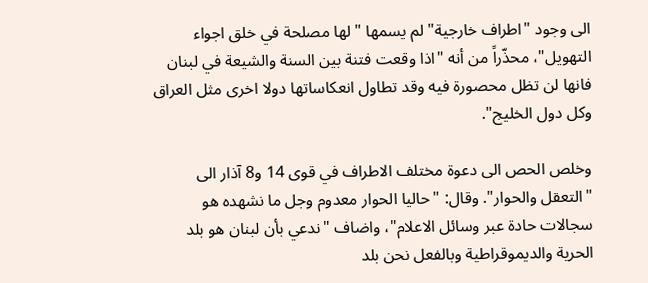الى وجود "اطراف خارجية" لم يسمها "لها مصلحة في خلق اجواء التهويل"، محذّراً من أنه "اذا وقعت فتنة بين السنة والشيعة في لبنان فانها لن تظل محصورة فيه وقد تطاول انعكاساتها دولا اخرى مثل العراق وكل دول الخليج".

وخلص الحص الى دعوة مختلف الاطراف في قوى 14 و8 آذار الى "التعقل والحوار". وقال: "حاليا الحوار معدوم وجل ما نشهده هو سجالات حادة عبر وسائل الاعلام"، واضاف "ندعي بأن لبنان هو بلد الحرية والديموقراطية وبالفعل نحن بلد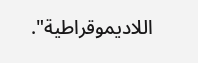اللاديموقراطية".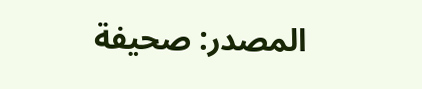المصدر: صحيفة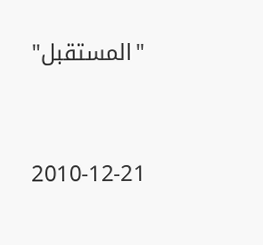"المستقبل"




2010-12-21